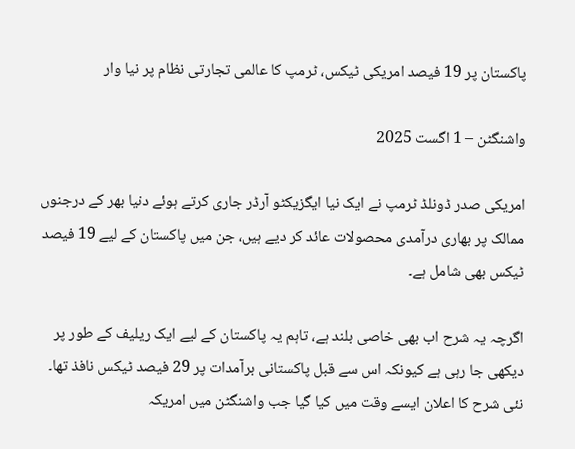پاکستان پر 19 فیصد امریکی ٹیکس، ٹرمپ کا عالمی تجارتی نظام پر نیا وار

واشنگٹن – 1 اگست 2025

امریکی صدر ڈونلڈ ٹرمپ نے ایک نیا ایگزیکٹو آرڈر جاری کرتے ہوئے دنیا بھر کے درجنوں ممالک پر بھاری درآمدی محصولات عائد کر دیے ہیں، جن میں پاکستان کے لیے 19 فیصد ٹیکس بھی شامل ہے۔

اگرچہ یہ شرح اب بھی خاصی بلند ہے، تاہم یہ پاکستان کے لیے ایک ریلیف کے طور پر دیکھی جا رہی ہے کیونکہ اس سے قبل پاکستانی برآمدات پر 29 فیصد ٹیکس نافذ تھا۔ نئی شرح کا اعلان ایسے وقت میں کیا گیا جب واشنگٹن میں امریکہ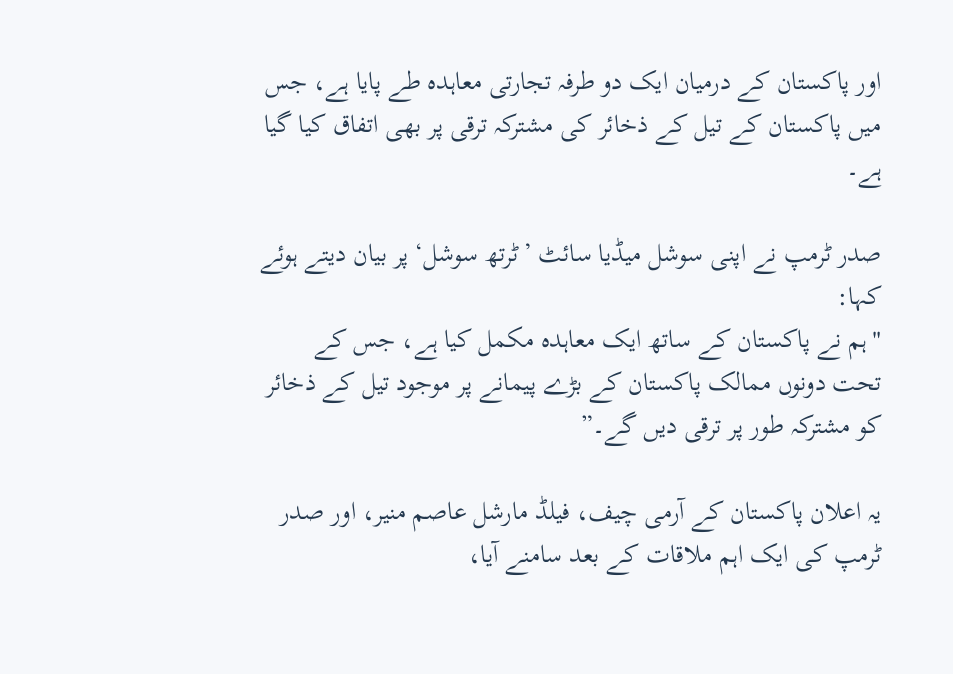اور پاکستان کے درمیان ایک دو طرفہ تجارتی معاہدہ طے پایا ہے، جس میں پاکستان کے تیل کے ذخائر کی مشترکہ ترقی پر بھی اتفاق کیا گیا ہے۔

صدر ٹرمپ نے اپنی سوشل میڈیا سائٹ ’ٹرتھ سوشل‘ پر بیان دیتے ہوئے کہا:
"ہم نے پاکستان کے ساتھ ایک معاہدہ مکمل کیا ہے، جس کے تحت دونوں ممالک پاکستان کے بڑے پیمانے پر موجود تیل کے ذخائر کو مشترکہ طور پر ترقی دیں گے۔”

یہ اعلان پاکستان کے آرمی چیف، فیلڈ مارشل عاصم منیر، اور صدر ٹرمپ کی ایک اہم ملاقات کے بعد سامنے آیا،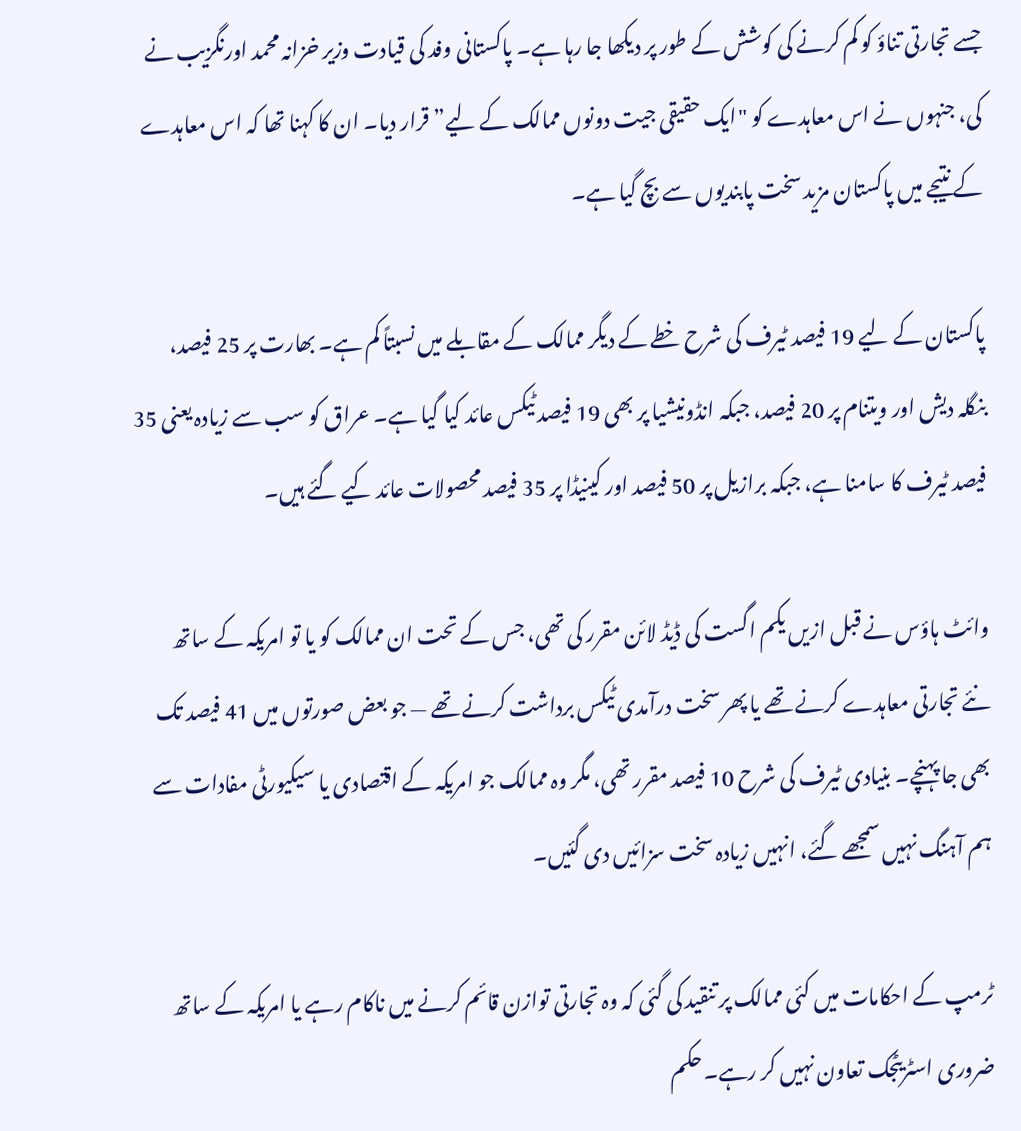جسے تجارتی تناؤ کو کم کرنے کی کوشش کے طور پر دیکھا جا رہا ہے۔ پاکستانی وفد کی قیادت وزیر خزانہ محمد اورنگزیب نے کی، جنہوں نے اس معاہدے کو "ایک حقیقی جیت دونوں ممالک کے لیے” قرار دیا۔ ان کا کہنا تھا کہ اس معاہدے کے نتیجے میں پاکستان مزید سخت پابندیوں سے بچ گیا ہے۔

پاکستان کے لیے 19 فیصد ٹیرف کی شرح خطے کے دیگر ممالک کے مقابلے میں نسبتاً کم ہے۔ بھارت پر 25 فیصد، بنگلہ دیش اور ویتنام پر 20 فیصد، جبکہ انڈونیشیا پر بھی 19 فیصد ٹیکس عائد کیا گیا ہے۔ عراق کو سب سے زیادہ یعنی 35 فیصد ٹیرف کا سامنا ہے، جبکہ برازیل پر 50 فیصد اور کینیڈا پر 35 فیصد محصولات عائد کیے گئے ہیں۔

وائٹ ہاؤس نے قبل ازیں یکم اگست کی ڈیڈ لائن مقرر کی تھی، جس کے تحت ان ممالک کو یا تو امریکہ کے ساتھ نئے تجارتی معاہدے کرنے تھے یا پھر سخت درآمدی ٹیکس برداشت کرنے تھے — جو بعض صورتوں میں 41 فیصد تک بھی جا پہنچے۔ بنیادی ٹیرف کی شرح 10 فیصد مقرر تھی، مگر وہ ممالک جو امریکہ کے اقتصادی یا سیکیورٹی مفادات سے ہم آہنگ نہیں سمجھے گئے، انہیں زیادہ سخت سزائیں دی گئیں۔

ٹرمپ کے احکامات میں کئی ممالک پر تنقید کی گئی کہ وہ تجارتی توازن قائم کرنے میں ناکام رہے یا امریکہ کے ساتھ ضروری اسٹریٹجک تعاون نہیں کر رہے۔ حکم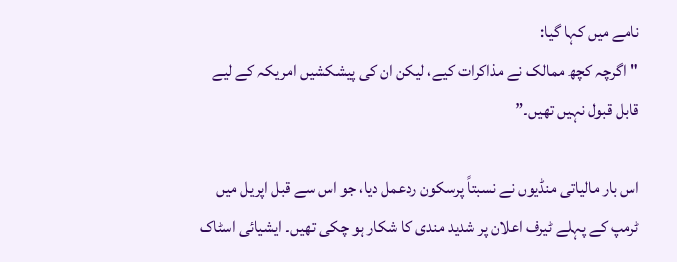نامے میں کہا گیا:
"اگرچہ کچھ ممالک نے مذاکرات کیے، لیکن ان کی پیشکشیں امریکہ کے لیے قابل قبول نہیں تھیں۔”

اس بار مالیاتی منڈیوں نے نسبتاً پرسکون ردعمل دیا، جو اس سے قبل اپریل میں ٹرمپ کے پہلے ٹیرف اعلان پر شدید مندی کا شکار ہو چکی تھیں۔ ایشیائی اسٹاک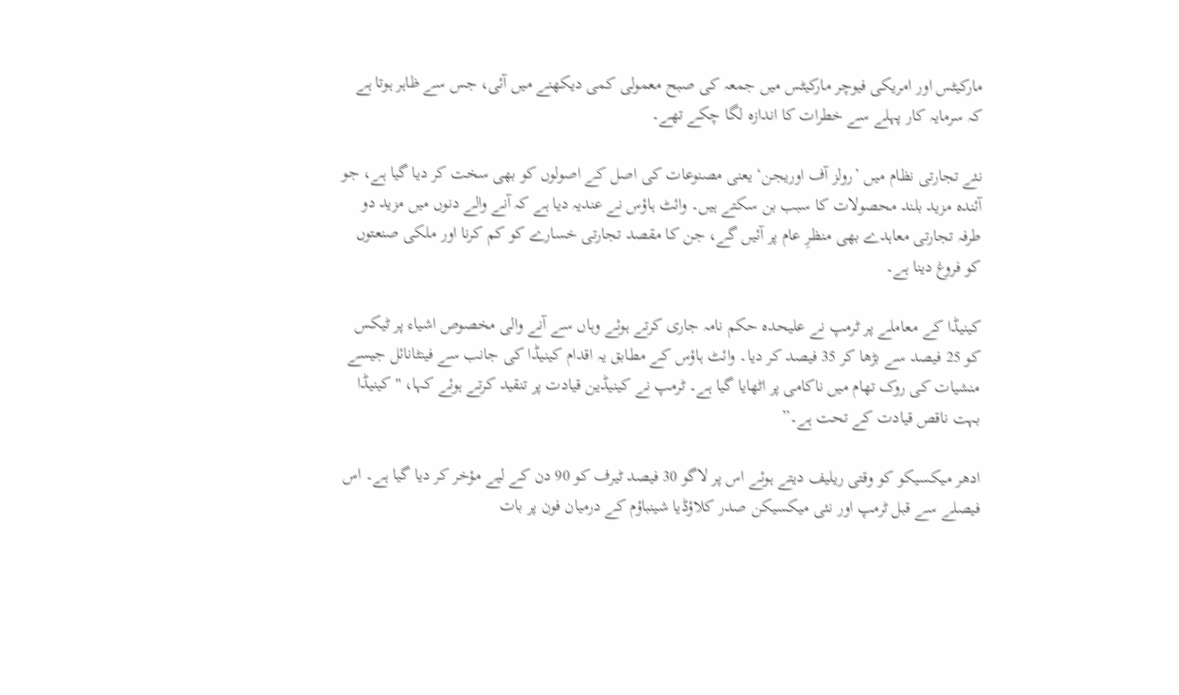مارکیٹس اور امریکی فیوچر مارکیٹس میں جمعہ کی صبح معمولی کمی دیکھنے میں آئی، جس سے ظاہر ہوتا ہے کہ سرمایہ کار پہلے سے خطرات کا اندازہ لگا چکے تھے۔

نئے تجارتی نظام میں ’رولز آف اوریجن‘ یعنی مصنوعات کی اصل کے اصولوں کو بھی سخت کر دیا گیا ہے، جو آئندہ مزید بلند محصولات کا سبب بن سکتے ہیں۔ وائٹ ہاؤس نے عندیہ دیا ہے کہ آنے والے دنوں میں مزید دو طرفہ تجارتی معاہدے بھی منظرِ عام پر آئیں گے، جن کا مقصد تجارتی خسارے کو کم کرنا اور ملکی صنعتوں کو فروغ دینا ہے۔

کینیڈا کے معاملے پر ٹرمپ نے علیحدہ حکم نامہ جاری کرتے ہوئے وہاں سے آنے والی مخصوص اشیاء پر ٹیکس کو 25 فیصد سے بڑھا کر 35 فیصد کر دیا۔ وائٹ ہاؤس کے مطابق یہ اقدام کینیڈا کی جانب سے فینٹانائل جیسے منشیات کی روک تھام میں ناکامی پر اٹھایا گیا ہے۔ ٹرمپ نے کینیڈین قیادت پر تنقید کرتے ہوئے کہا، "کینیڈا بہت ناقص قیادت کے تحت ہے۔”

ادھر میکسیکو کو وقتی ریلیف دیتے ہوئے اس پر لاگو 30 فیصد ٹیرف کو 90 دن کے لیے مؤخر کر دیا گیا ہے۔ اس فیصلے سے قبل ٹرمپ اور نئی میکسیکن صدر کلاؤڈیا شینباؤم کے درمیان فون پر بات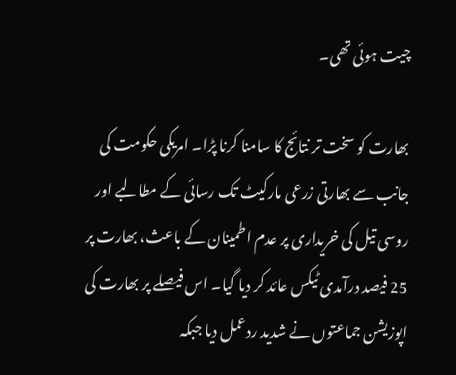چیت ہوئی تھی۔

بھارت کو سخت تر نتائج کا سامنا کرنا پڑا۔ امریکی حکومت کی جانب سے بھارتی زرعی مارکیٹ تک رسائی کے مطالبے اور روسی تیل کی خریداری پر عدم اطمینان کے باعث، بھارت پر 25 فیصد درآمدی ٹیکس عائد کر دیا گیا۔ اس فیصلے پر بھارت کی اپوزیشن جماعتوں نے شدید ردعمل دیا جبکہ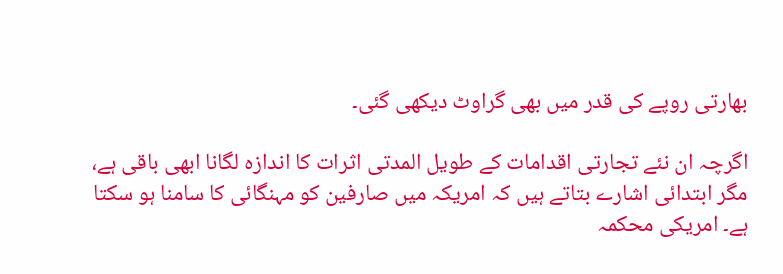بھارتی روپے کی قدر میں بھی گراوٹ دیکھی گئی۔

اگرچہ ان نئے تجارتی اقدامات کے طویل المدتی اثرات کا اندازہ لگانا ابھی باقی ہے، مگر ابتدائی اشارے بتاتے ہیں کہ امریکہ میں صارفین کو مہنگائی کا سامنا ہو سکتا ہے۔ امریکی محکمہ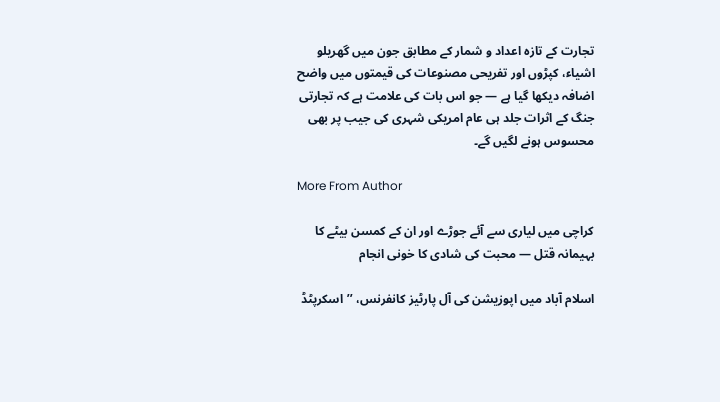تجارت کے تازہ اعداد و شمار کے مطابق جون میں گھریلو اشیاء، کپڑوں اور تفریحی مصنوعات کی قیمتوں میں واضح اضافہ دیکھا گیا ہے — جو اس بات کی علامت ہے کہ تجارتی جنگ کے اثرات جلد ہی عام امریکی شہری کی جیب پر بھی محسوس ہونے لگیں گے۔

More From Author

کراچی میں لیاری سے آئے جوڑے اور ان کے کمسن بیٹے کا بہیمانہ قتل — محبت کی شادی کا خونی انجام

اسلام آباد میں اپوزیشن کی آل پارٹیز کانفرنس، ’’اسکرپٹڈ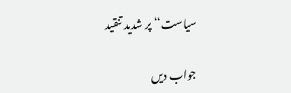سیاست‘‘ پر شدید تنقید

جواب دیں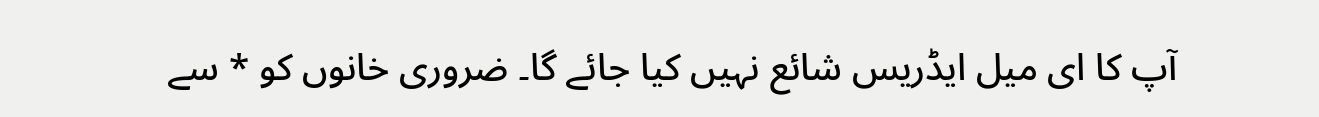آپ کا ای میل ایڈریس شائع نہیں کیا جائے گا۔ ضروری خانوں کو * سے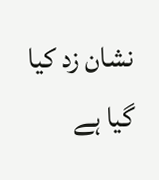نشان زد کیا گیا ہے